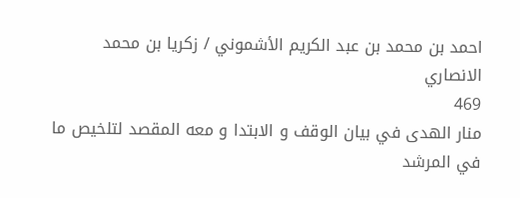احمد بن محمد بن عبد الكريم الأشموني / زكريا بن محمد الانصاري
469
منار الهدى في بيان الوقف و الابتدا و معه المقصد لتلخيص ما في المرشد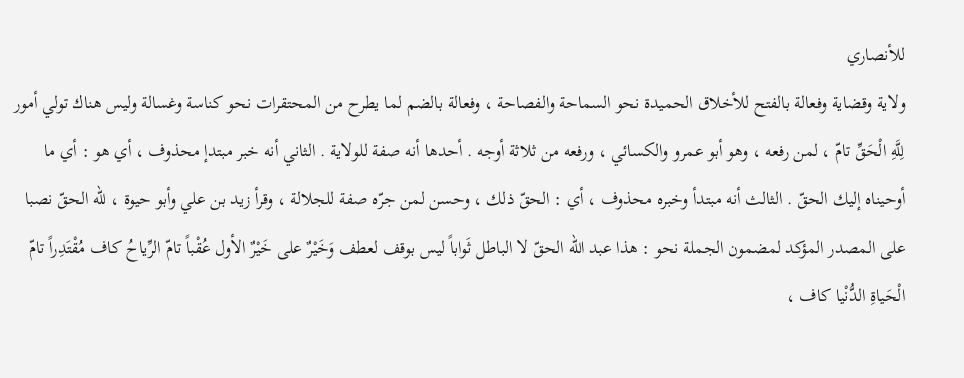للأنصاري
ولاية وقضاية وفعالة بالفتح للأخلاق الحميدة نحو السماحة والفصاحة ، وفعالة بالضم لما يطرح من المحتقرات نحو كناسة وغسالة وليس هناك تولي أمور لِلَّهِ الْحَقِّ تامّ ، لمن رفعه ، وهو أبو عمرو والكسائي ، ورفعه من ثلاثة أوجه . أحدها أنه صفة للولاية . الثاني أنه خبر مبتدإ محذوف ، أي هو : أي ما أوحيناه إليك الحقّ . الثالث أنه مبتدأ وخبره محذوف ، أي : الحقّ ذلك ، وحسن لمن جرّه صفة للجلالة ، وقرأ زيد بن علي وأبو حيوة ، للّه الحقّ نصبا على المصدر المؤكد لمضمون الجملة نحو : هذا عبد اللّه الحقّ لا الباطل ثَواباً ليس بوقف لعطف وَخَيْرٌ على خَيْرٌ الأول عُقْباً تامّ الرِّياحُ كاف مُقْتَدِراً تامّ الْحَياةِ الدُّنْيا كاف ،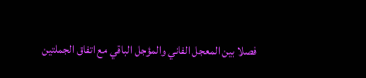فصلا بين المعجل الفاني والمؤجل الباقي مع اتفاق الجملتين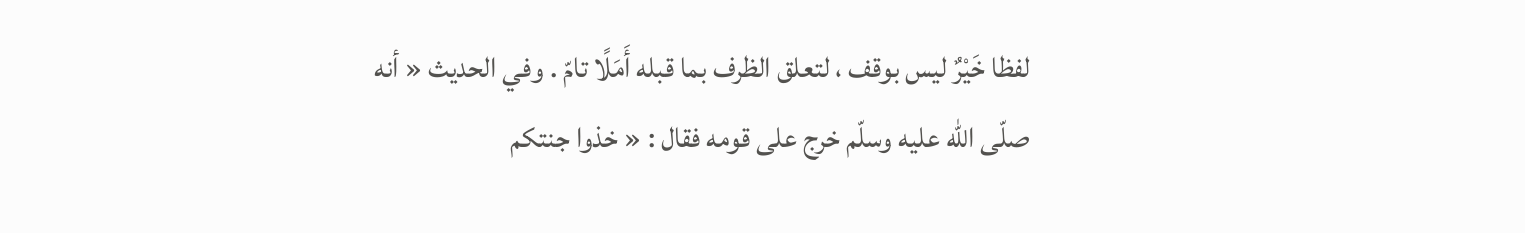لفظا خَيْرٌ ليس بوقف ، لتعلق الظرف بما قبله أَمَلًا تامّ . وفي الحديث « أنه صلّى اللّه عليه وسلّم خرج على قومه فقال : « خذوا جنتكم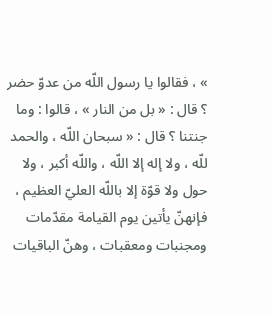» ، فقالوا يا رسول اللّه من عدوّ حضر ؟ قال : « بل من النار » ، قالوا : وما جنتنا ؟ قال : « سبحان اللّه ، والحمد للّه ، ولا إله إلا اللّه ، واللّه أكبر ، ولا حول ولا قوّة إلا باللّه العليّ العظيم ، فإنهنّ يأتين يوم القيامة مقدّمات ومجنبات ومعقبات ، وهنّ الباقيات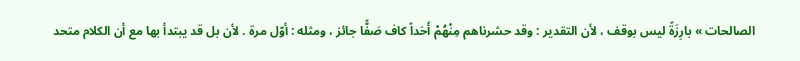الصالحات » بارِزَةً ليس بوقف ، لأن التقدير : وقد حشرناهم مِنْهُمْ أَحَداً كاف صَفًّا جائز ، ومثله : أوّل مرة . لأن بل قد يبتدأ بها مع أن الكلام متحد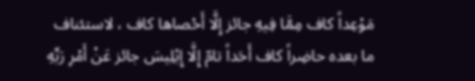مَوْعِداً كاف مِمَّا فِيهِ جائز إِلَّا أَحْصاها كاف ، لاستئناف ما بعده حاضِراً كاف أَحَداً تامّ إِلَّا إِبْلِيسَ جائز عَنْ أَمْرِ رَبِّهِ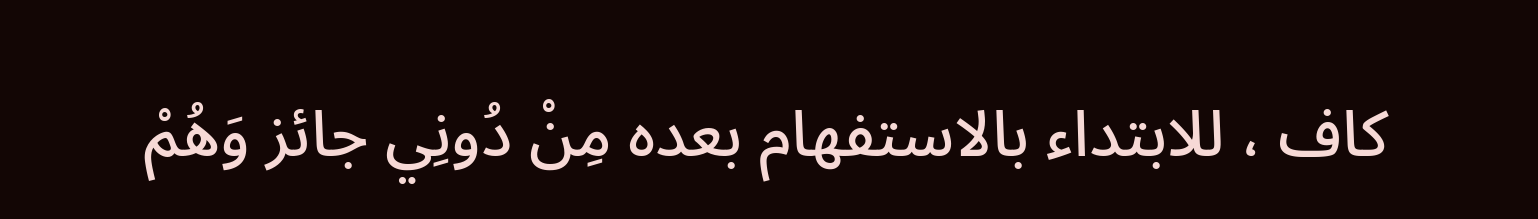كاف ، للابتداء بالاستفهام بعده مِنْ دُونِي جائز وَهُمْ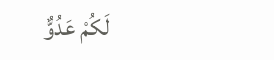لَكُمْ عَدُوٌّ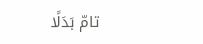تامّ بَدَلًا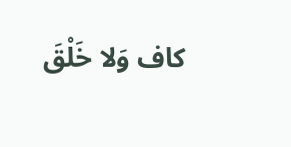كاف وَلا خَلْقَ